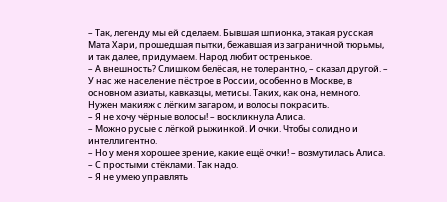– Так, легенду мы ей сделаем. Бывшая шпионка, этакая русская Мата Хари, прошедшая пытки, бежавшая из заграничной тюрьмы, и так далее, придумаем. Народ любит остренькое.
– А внешность? Слишком белёсая, не толерантно, – сказал другой. – У нас же население пёстрое в России, особенно в Москве, в основном азиаты, кавказцы, метисы. Таких, как она, немного. Нужен макияж с лёгким загаром, и волосы покрасить.
– Я не хочу чёрные волосы! – воскликнула Алиса.
– Можно русые с лёгкой рыжинкой. И очки. Чтобы солидно и интеллигентно.
– Но у меня хорошее зрение, какие ещё очки! – возмутилась Алиса.
– С простыми стёклами. Так надо.
– Я не умею управлять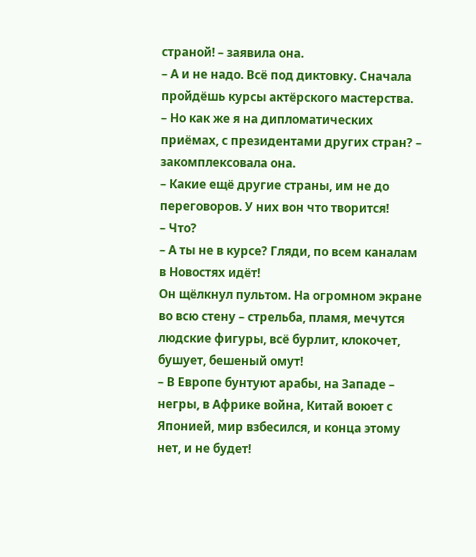страной! – заявила она.
– А и не надо. Всё под диктовку. Сначала пройдёшь курсы актёрского мастерства.
– Но как же я на дипломатических приёмах, с президентами других стран? – закомплексовала она.
– Какие ещё другие страны, им не до переговоров. У них вон что творится!
– Что?
– А ты не в курсе? Гляди, по всем каналам в Новостях идёт!
Он щёлкнул пультом. На огромном экране во всю стену – стрельба, пламя, мечутся людские фигуры, всё бурлит, клокочет, бушует, бешеный омут!
– В Европе бунтуют арабы, на Западе – негры, в Африке война, Китай воюет с Японией, мир взбесился, и конца этому нет, и не будет!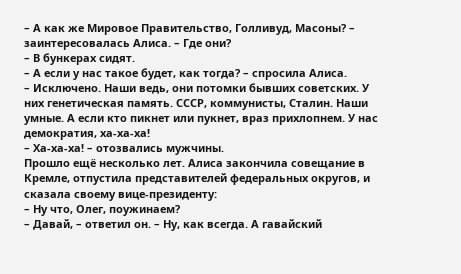– А как же Мировое Правительство, Голливуд, Масоны? – заинтересовалась Алиса. – Где они?
– В бункерах сидят.
– А если у нас такое будет, как тогда? – спросила Алиса.
– Исключено. Наши ведь, они потомки бывших советских. У них генетическая память. СССР, коммунисты, Сталин. Наши умные. А если кто пикнет или пукнет, враз прихлопнем. У нас демократия, ха-ха-ха!
– Ха-ха-ха! – отозвались мужчины.
Прошло ещё несколько лет. Алиса закончила совещание в Кремле, отпустила представителей федеральных округов, и сказала своему вице-президенту:
– Ну что, Олег, поужинаем?
– Давай, – ответил он. – Ну, как всегда. А гавайский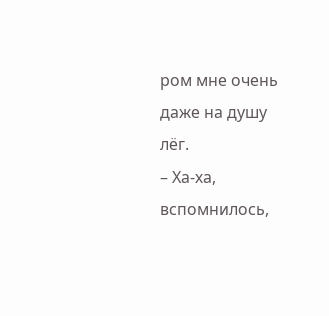ром мне очень даже на душу лёг.
– Ха-ха, вспомнилось,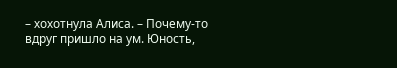– хохотнула Алиса. – Почему-то вдруг пришло на ум. Юность,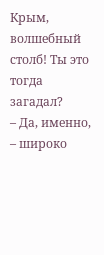Крым, волшебный столб! Ты это тогда загадал?
– Да, именно, – широко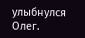улыбнулся Олег.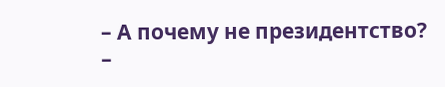– А почему не президентство?
–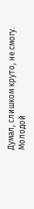Думал, слишком круто, не смогу. Молодой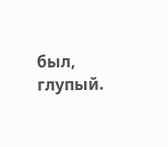был, глупый.